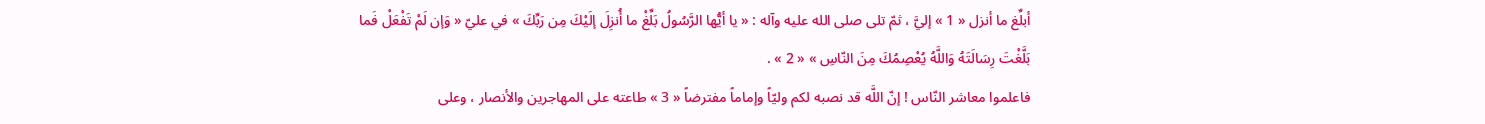أبلِّغ ما أنزل « 1 » إليَّ ، ثمّ تلى صلى الله عليه وآله : « يا أيُّها الرَّسُولُ بَلِّغْ ما أُنزِلَ إلَيْكَ مِن رَبِّكَ » في عليّ « وَإن لَمْ تَفْعَلْ فَما بَلَّغْتَ رِسَالَتَهُ وَاللَّهُ يُعْصِمُكَ مِنَ النّاسِ » « 2 » .
فاعلموا معاشر النّاس ! إنّ اللَّه قد نصبه لكم وليّاً وإماماً مفترضاً « 3 » طاعته على المهاجرين والأنصار ، وعلى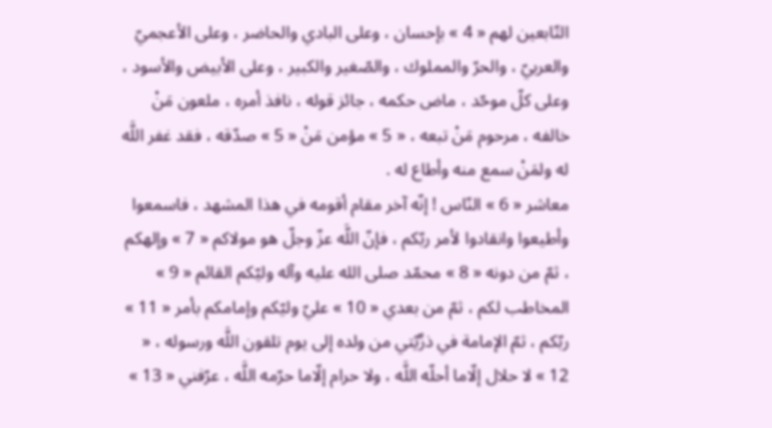التّابعين لهم « 4 » بإحسان ، وعلى البادي والحاضر ، وعلى الأعجميّ والعربيّ ، والحرّ والمملوك ، والصّغير والكبير ، وعلى الأبيض والأسود ، وعلى كلّ موحّد ، ماض حكمه ، جائز قوله ، نافذ أمره ، ملعون مَنْ خالفه ، مرحوم مَنْ تبعه ، « 5 » مؤمن مَنْ « 5 » صدّقه ، فقد غفر اللَّه له ولمَنْ سمع منه وأطاع له .
معاشر « 6 » النّاس ! إنّه آخر مقام أقومه في هذا المشهد ، فاسمعوا وأطيعوا وانقادوا لأمر ربّكم ، فإنّ اللَّه عزّ وجلّ هو مولاكم « 7 » وإلهكم ، ثمّ من دونه « 8 » محمّد صلى الله عليه وآله وليّكم القائم « 9 » المخاطب لكم ، ثمّ من بعدي « 10 » عليّ وليّكم وإمامكم بأمر « 11 » ربّكم ، ثمّ الإمامة في ذرِّيّتي من ولده إلى يوم تلقون اللَّه ورسوله ، « 12 » لا حلال إلّاما أحلّه اللَّه ، ولا حرام إلّاما حرّمه اللَّه ، عرّفني « 13 »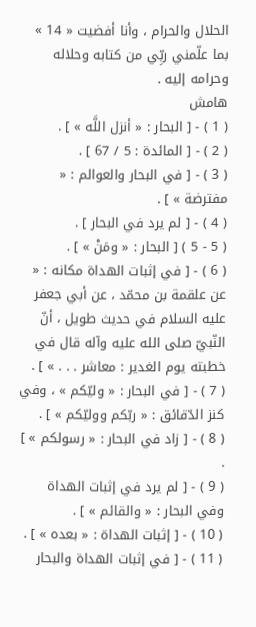الحلال والحرام ، وأنا أفضيت « 14 » بما علّمني ربِّي من كتابه وحلاله وحرامه إليه .
هامش
( 1 ) - [ البحار : « أنزل اللَّه » ] .
( 2 ) - [ المائدة : 5 / 67 ] .
( 3 ) - [ في البحار والعوالم : « مفترضة » ] .
( 4 ) - [ لم يرد في البحار ] .
( 5 - 5 ) [ البحار : « ومَنْ » ] .
( 6 ) - [ في إثبات الهداة مكانه : « عن علقمة بن محمّد ، عن أبي جعفر عليه السلام في حديث طويل ، أنّ النّبيّ صلى الله عليه وآله قال في خطبته يوم الغدير : معاشر . . . » ] .
( 7 ) - [ في البحار : « وليّكم » ، وفي كنز الدّقائق : « ربّكم ووليّكم » ] .
( 8 ) - [ زاد في البحار : « رسولكم » ] .
( 9 ) - [ لم يرد في إثبات الهداة وفي البحار : « والقائم » ] .
( 10 ) - [ إثبات الهداة : « بعده » ] .
( 11 ) - [ في إثبات الهداة والبحار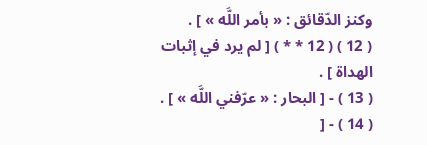وكنز الدّقائق : « بأمر اللَّه » ] .
( 12 ) ( 12 * * ) [ لم يرد في إثبات الهداة ] .
( 13 ) - [ البحار : « عرّفني اللَّه » ] .
( 14 ) - [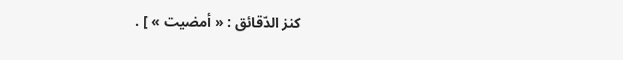كنز الدّقائق : « أمضيت » ] .